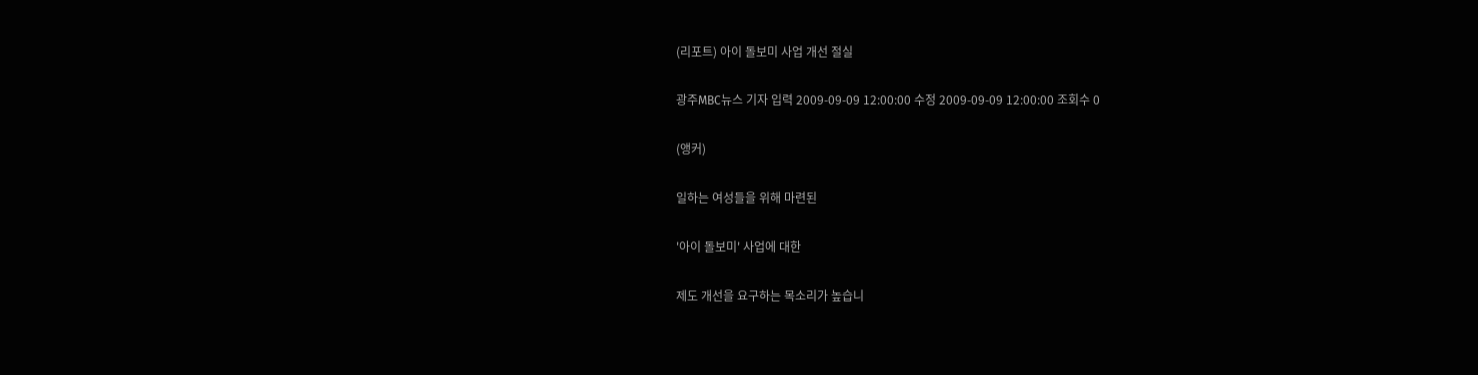(리포트) 아이 돌보미 사업 개선 절실

광주MBC뉴스 기자 입력 2009-09-09 12:00:00 수정 2009-09-09 12:00:00 조회수 0

(앵커)

일하는 여성들을 위해 마련된

'아이 돌보미' 사업에 대한

제도 개선을 요구하는 목소리가 높습니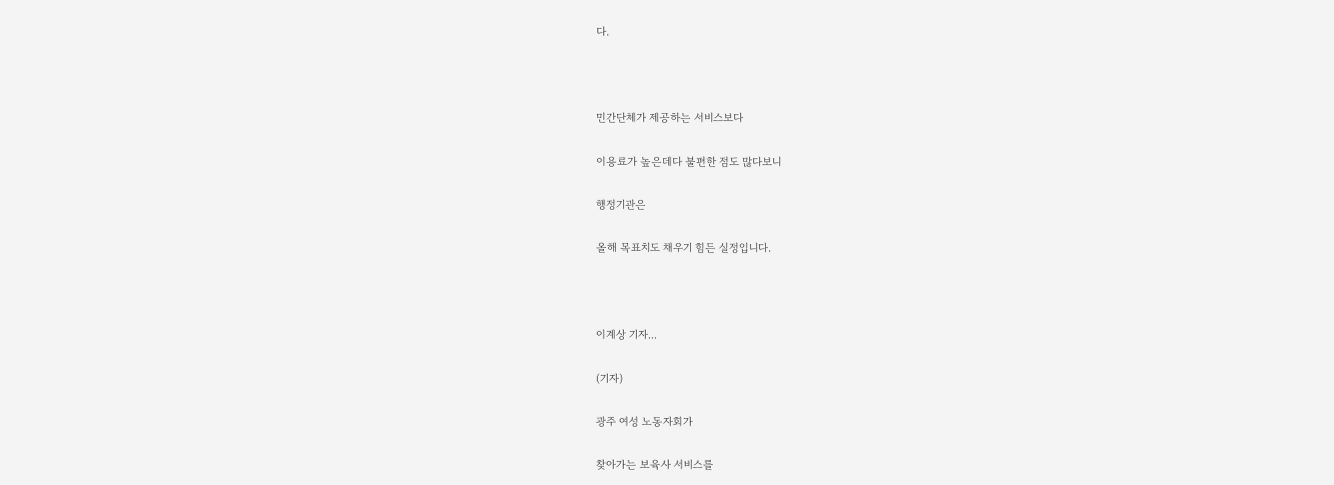다.



민간단체가 제공하는 서비스보다

이용료가 높은데다 불편한 점도 많다보니

행정기관은

올해 목표치도 채우기 힘든 실정입니다.



이계상 기자...

(기자)

광주 여성 노동자회가

찾아가는 보육사 서비스를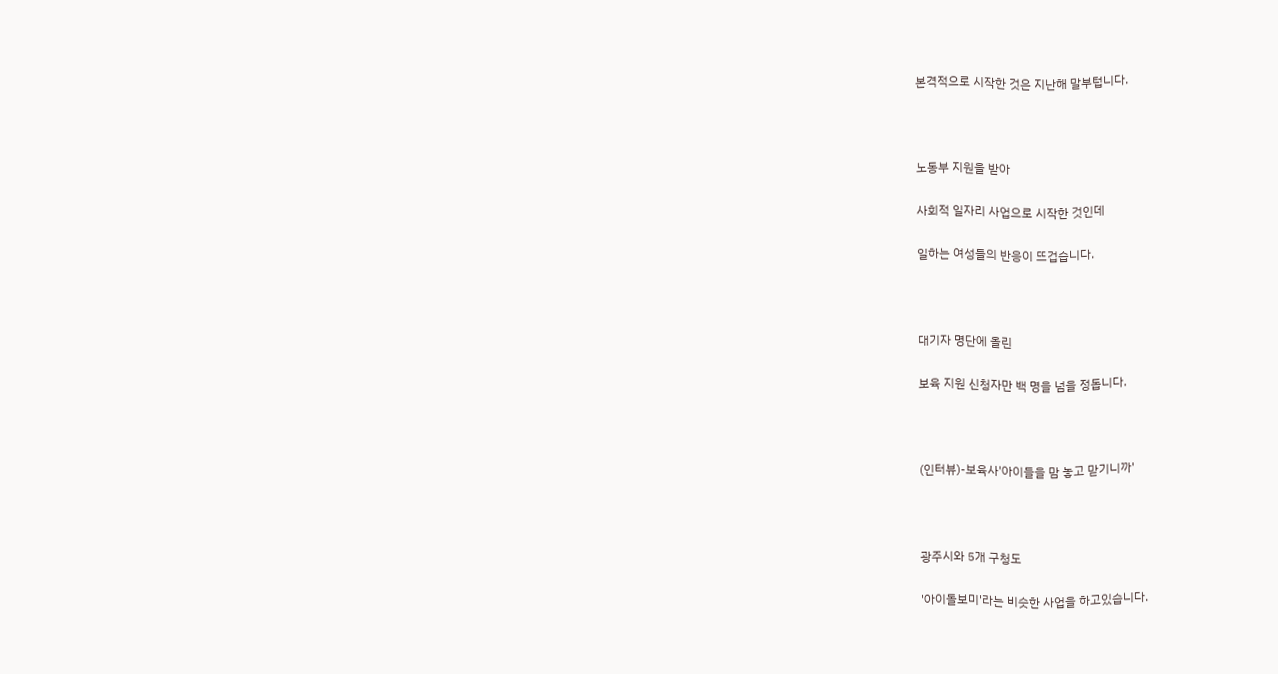본격적으로 시작한 것은 지난해 말부텁니다.



노동부 지원을 받아

사회적 일자리 사업으로 시작한 것인데

일하는 여성들의 반응이 뜨겁습니다.



대기자 명단에 올린

보육 지원 신청자만 백 명을 넘을 정돕니다.



(인터뷰)-보육사'아이들을 맘 놓고 맏기니까'



광주시와 5개 구청도

'아이돌보미'라는 비슷한 사업을 하고있습니다.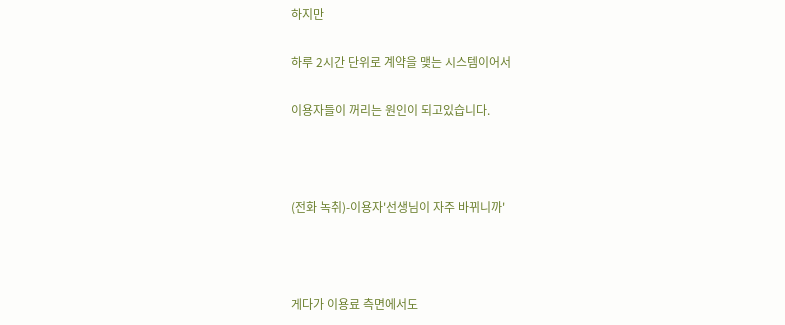하지만

하루 2시간 단위로 계약을 맺는 시스템이어서

이용자들이 꺼리는 원인이 되고있습니다.



(전화 녹취)-이용자'선생님이 자주 바뀌니까'



게다가 이용료 측면에서도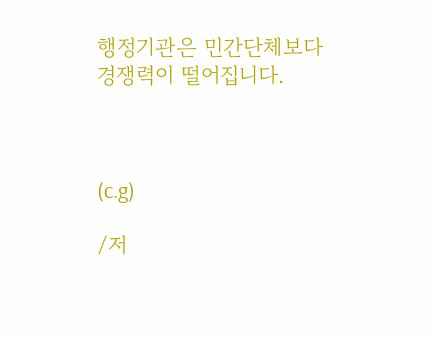행정기관은 민간단체보다 경쟁력이 떨어집니다.



(c.g)

/저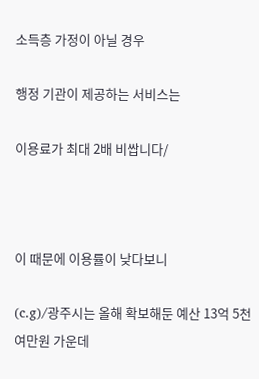소득층 가정이 아닐 경우

행정 기관이 제공하는 서비스는

이용료가 최대 2배 비쌉니다/



이 때문에 이용률이 낮다보니

(c.g)/광주시는 올해 확보해둔 예산 13억 5천여만원 가운데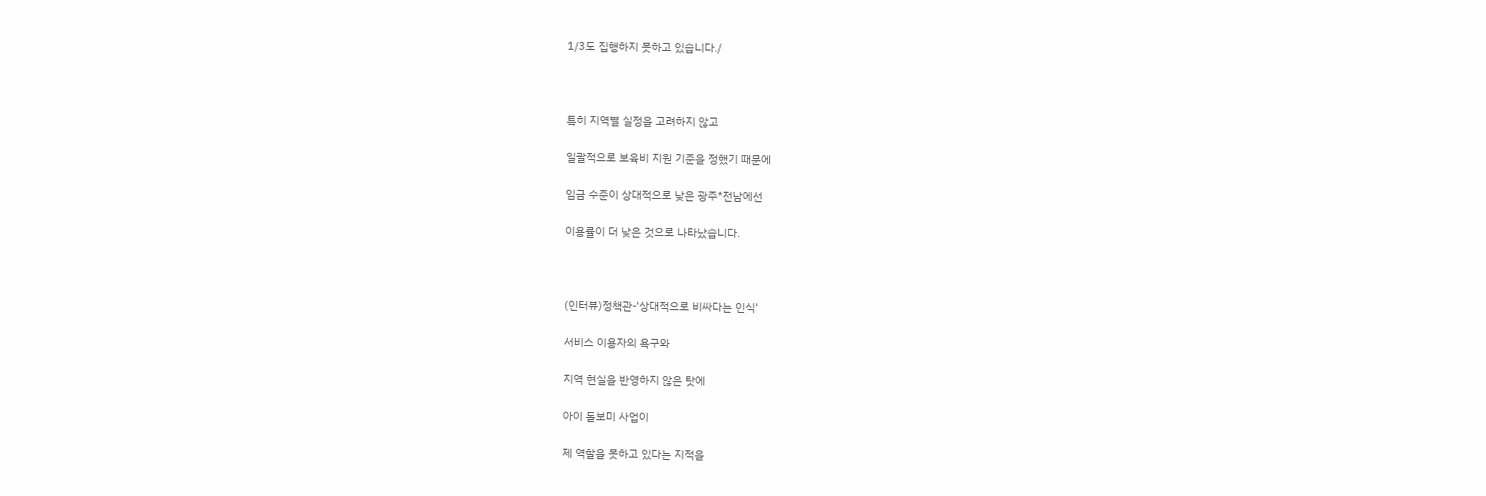1/3도 집행하지 못하고 있습니다./



특히 지역별 실정을 고려하지 않고

일괄적으로 보육비 지원 기준을 정했기 때문에

임금 수준이 상대적으로 낮은 광주*전남에선

이용률이 더 낮은 것으로 나타났습니다.



(인터뷰)정책관-'상대적으로 비싸다는 인식'

서비스 이용자의 욕구와

지역 현실을 반영하지 않은 탓에

아이 돌보미 사업이

제 역할을 못하고 있다는 지적을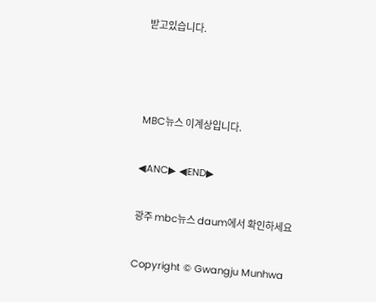받고있습니다.



MBC뉴스 이계상입니다.

◀ANC▶ ◀END▶

광주 mbc뉴스 daum에서 확인하세요

Copyright © Gwangju Munhwa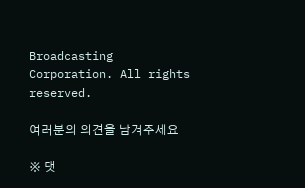Broadcasting Corporation. All rights reserved.

여러분의 의견을 남겨주세요

※ 댓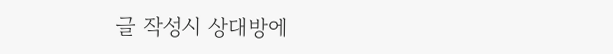글 작성시 상대방에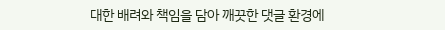대한 배려와 책임을 담아 깨끗한 댓글 환경에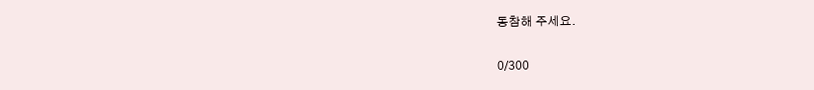동참해 주세요.

0/300